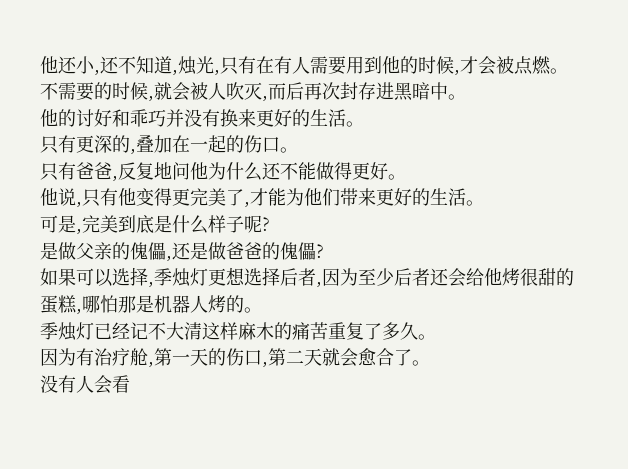他还小,还不知道,烛光,只有在有人需要用到他的时候,才会被点燃。
不需要的时候,就会被人吹灭,而后再次封存进黑暗中。
他的讨好和乖巧并没有换来更好的生活。
只有更深的,叠加在一起的伤口。
只有爸爸,反复地问他为什么还不能做得更好。
他说,只有他变得更完美了,才能为他们带来更好的生活。
可是,完美到底是什么样子呢?
是做父亲的傀儡,还是做爸爸的傀儡?
如果可以选择,季烛灯更想选择后者,因为至少后者还会给他烤很甜的蛋糕,哪怕那是机器人烤的。
季烛灯已经记不大清这样麻木的痛苦重复了多久。
因为有治疗舱,第一天的伤口,第二天就会愈合了。
没有人会看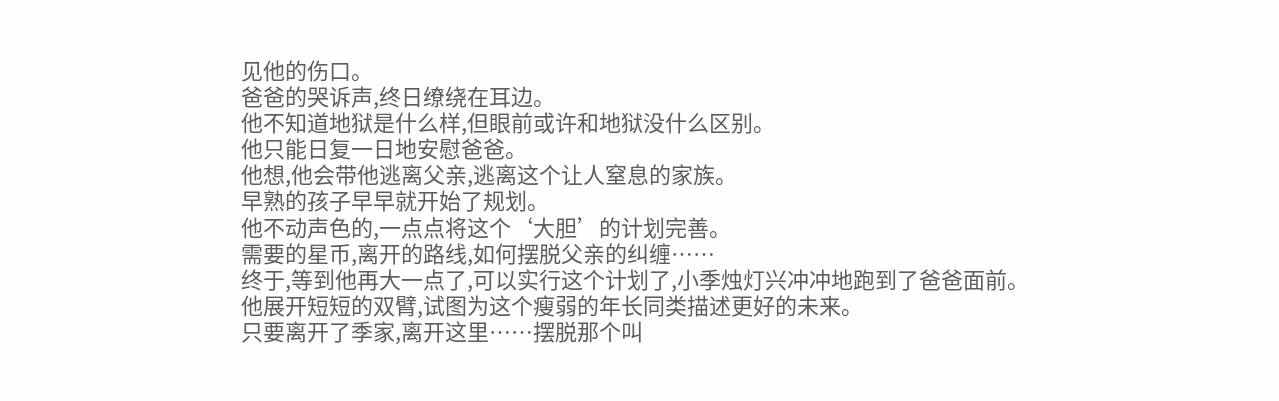见他的伤口。
爸爸的哭诉声,终日缭绕在耳边。
他不知道地狱是什么样,但眼前或许和地狱没什么区别。
他只能日复一日地安慰爸爸。
他想,他会带他逃离父亲,逃离这个让人窒息的家族。
早熟的孩子早早就开始了规划。
他不动声色的,一点点将这个‘大胆’的计划完善。
需要的星币,离开的路线,如何摆脱父亲的纠缠……
终于,等到他再大一点了,可以实行这个计划了,小季烛灯兴冲冲地跑到了爸爸面前。
他展开短短的双臂,试图为这个瘦弱的年长同类描述更好的未来。
只要离开了季家,离开这里……摆脱那个叫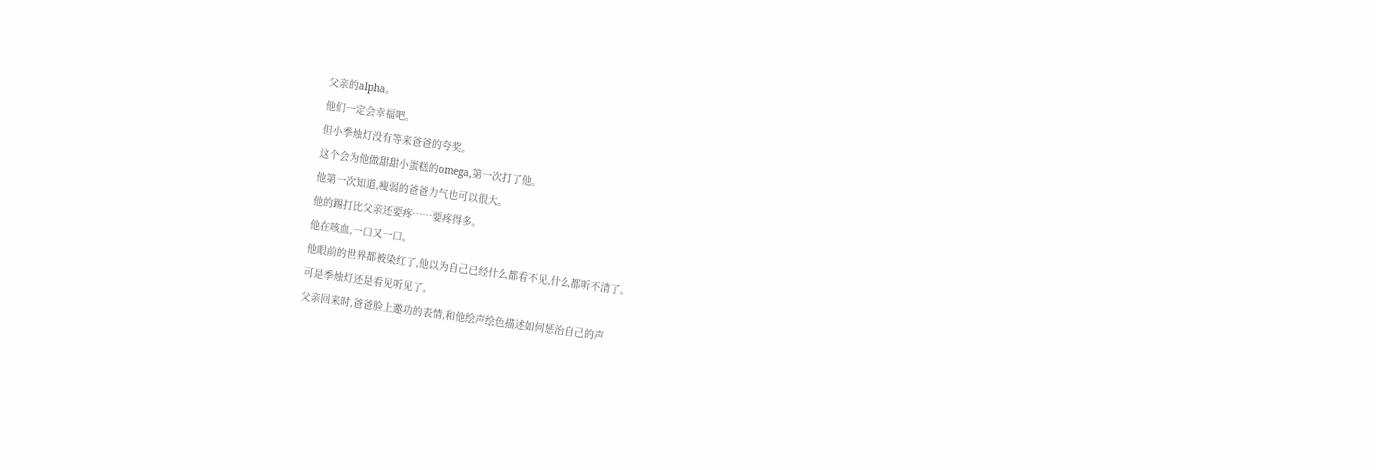父亲的alpha。
他们一定会幸福吧。
但小季烛灯没有等来爸爸的夸奖。
这个会为他做甜甜小蛋糕的omega,第一次打了他。
他第一次知道,瘦弱的爸爸力气也可以很大。
他的踢打比父亲还要疼……要疼得多。
他在咳血,一口又一口。
他眼前的世界都被染红了,他以为自己已经什么都看不见,什么都听不清了。
可是季烛灯还是看见听见了。
父亲回来时,爸爸脸上邀功的表情,和他绘声绘色描述如何惩治自己的声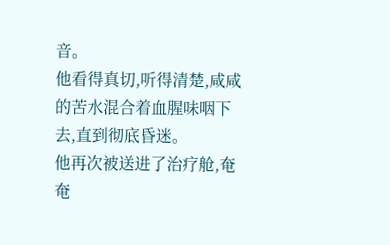音。
他看得真切,听得清楚,咸咸的苦水混合着血腥味咽下去,直到彻底昏迷。
他再次被送进了治疗舱,奄奄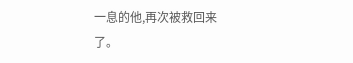一息的他,再次被救回来了。